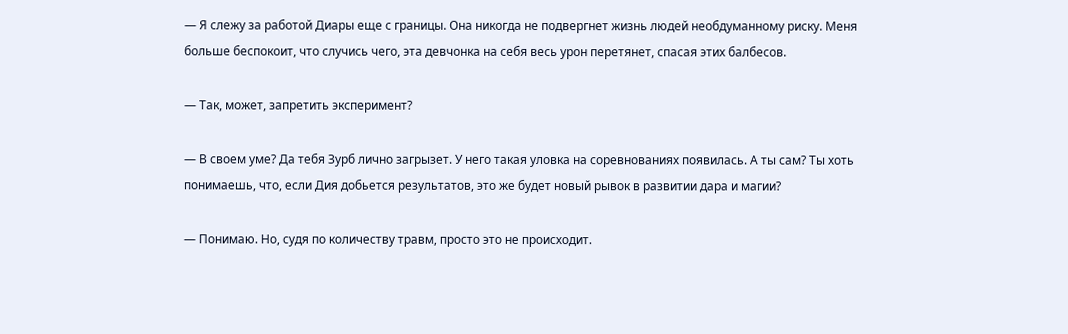— Я слежу за работой Диары еще с границы. Она никогда не подвергнет жизнь людей необдуманному риску. Меня больше беспокоит, что случись чего, эта девчонка на себя весь урон перетянет, спасая этих балбесов.

— Так, может, запретить эксперимент?

— В своем уме? Да тебя Зурб лично загрызет. У него такая уловка на соревнованиях появилась. А ты сам? Ты хоть понимаешь, что, если Дия добьется результатов, это же будет новый рывок в развитии дара и магии?

— Понимаю. Но, судя по количеству травм, просто это не происходит.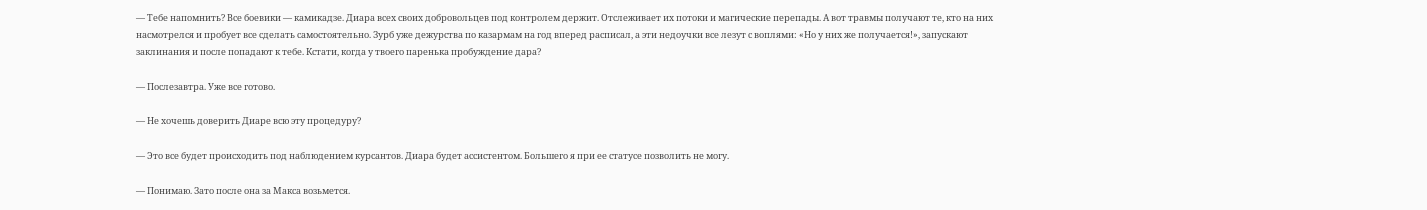— Тебе напомнить? Все боевики — камикадзе. Диара всех своих добровольцев под контролем держит. Отслеживает их потоки и магические перепады. А вот травмы получают те, кто на них насмотрелся и пробует все сделать самостоятельно. Зурб уже дежурства по казармам на год вперед расписал, а эти недоучки все лезут с воплями: «Но у них же получается!», запускают заклинания и после попадают к тебе. Кстати, когда у твоего паренька пробуждение дара?

— Послезавтра. Уже все готово.

— Не хочешь доверить Диаре всю эту процедуру?

— Это все будет происходить под наблюдением курсантов. Диара будет ассистентом. Большего я при ее статусе позволить не могу.

— Понимаю. Зато после она за Макса возьмется.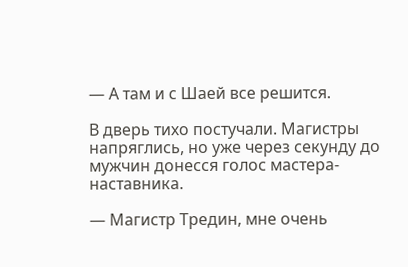— А там и с Шаей все решится.

В дверь тихо постучали. Магистры напряглись, но уже через секунду до мужчин донесся голос мастера-наставника.

— Магистр Тредин, мне очень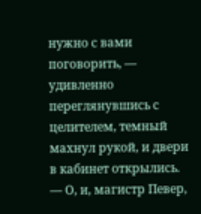нужно с вами поговорить, — удивленно переглянувшись с целителем, темный махнул рукой, и двери в кабинет открылись. — О, и, магистр Певер,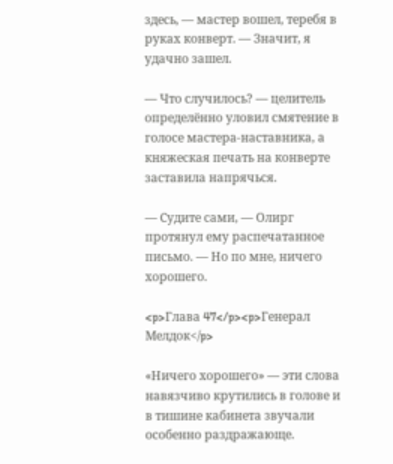здесь, — мастер вошел, теребя в руках конверт. — Значит, я удачно зашел.

— Что случилось? — целитель определённо уловил смятение в голосе мастера-наставника, а княжеская печать на конверте заставила напрячься.

— Судите сами, — Олирг протянул ему распечатанное письмо. — Но по мне, ничего хорошего.

<p>Глава 47</p><p>Генерал Мелдок</p>

«Ничего хорошего» — эти слова навязчиво крутились в голове и в тишине кабинета звучали особенно раздражающе.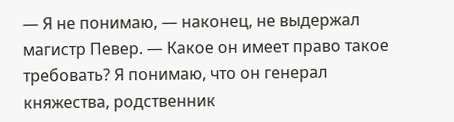— Я не понимаю, — наконец, не выдержал магистр Певер. — Какое он имеет право такое требовать? Я понимаю, что он генерал княжества, родственник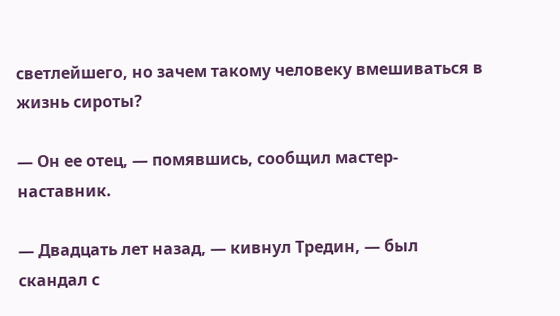светлейшего, но зачем такому человеку вмешиваться в жизнь сироты?

— Он ее отец, — помявшись, сообщил мастер-наставник.

— Двадцать лет назад, — кивнул Тредин, — был скандал с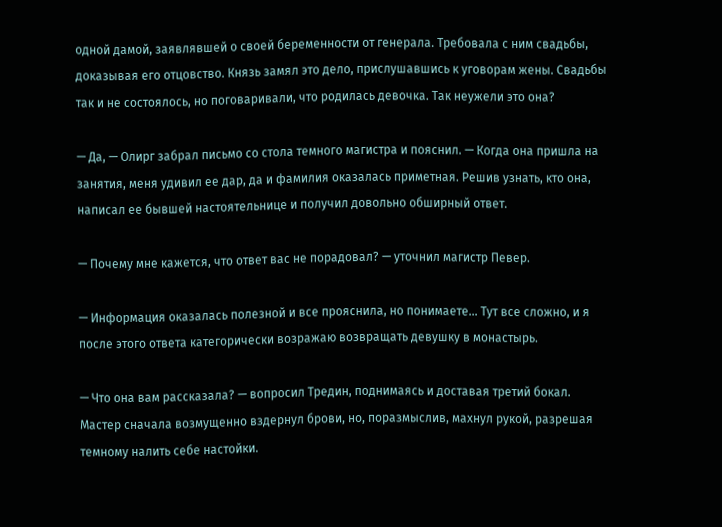одной дамой, заявлявшей о своей беременности от генерала. Требовала с ним свадьбы, доказывая его отцовство. Князь замял это дело, прислушавшись к уговорам жены. Свадьбы так и не состоялось, но поговаривали, что родилась девочка. Так неужели это она?

— Да, — Олирг забрал письмо со стола темного магистра и пояснил. — Когда она пришла на занятия, меня удивил ее дар, да и фамилия оказалась приметная. Решив узнать, кто она, написал ее бывшей настоятельнице и получил довольно обширный ответ.

— Почему мне кажется, что ответ вас не порадовал? — уточнил магистр Певер.

— Информация оказалась полезной и все прояснила, но понимаете… Тут все сложно, и я после этого ответа категорически возражаю возвращать девушку в монастырь.

— Что она вам рассказала? — вопросил Тредин, поднимаясь и доставая третий бокал. Мастер сначала возмущенно вздернул брови, но, поразмыслив, махнул рукой, разрешая темному налить себе настойки.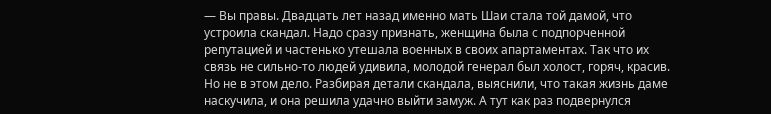— Вы правы. Двадцать лет назад именно мать Шаи стала той дамой, что устроила скандал. Надо сразу признать, женщина была с подпорченной репутацией и частенько утешала военных в своих апартаментах. Так что их связь не сильно-то людей удивила, молодой генерал был холост, горяч, красив. Но не в этом дело. Разбирая детали скандала, выяснили, что такая жизнь даме наскучила, и она решила удачно выйти замуж. А тут как раз подвернулся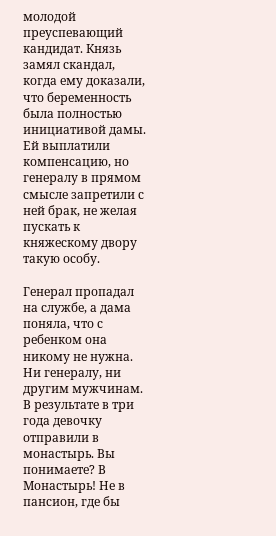молодой преуспевающий кандидат. Князь замял скандал, когда ему доказали, что беременность была полностью инициативой дамы. Ей выплатили компенсацию, но генералу в прямом смысле запретили с ней брак, не желая пускать к княжескому двору такую особу.

Генерал пропадал на службе, а дама поняла, что с ребенком она никому не нужна. Ни генералу, ни другим мужчинам. В результате в три года девочку отправили в монастырь. Вы понимаете? В Монастырь! Не в пансион, где бы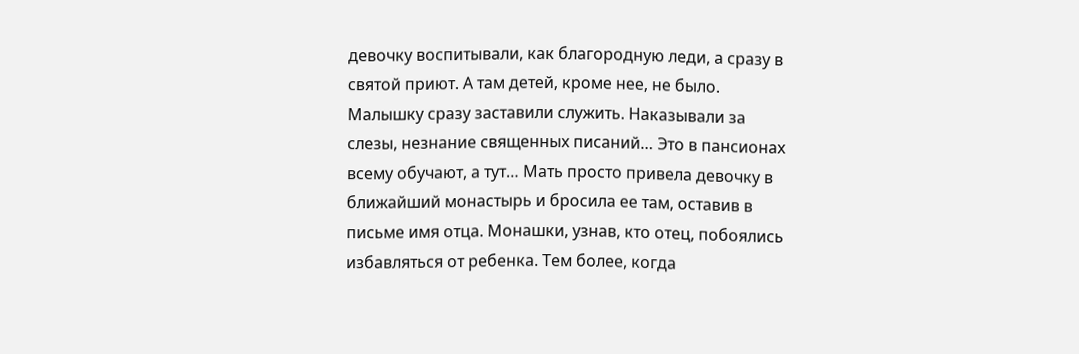девочку воспитывали, как благородную леди, а сразу в святой приют. А там детей, кроме нее, не было. Малышку сразу заставили служить. Наказывали за слезы, незнание священных писаний… Это в пансионах всему обучают, а тут… Мать просто привела девочку в ближайший монастырь и бросила ее там, оставив в письме имя отца. Монашки, узнав, кто отец, побоялись избавляться от ребенка. Тем более, когда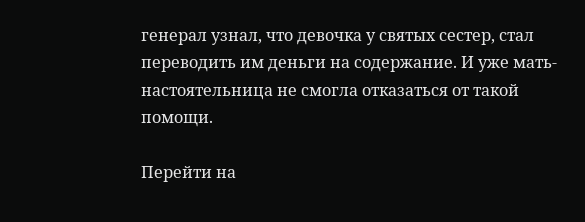генерал узнал, что девочка у святых сестер, стал переводить им деньги на содержание. И уже мать-настоятельница не смогла отказаться от такой помощи.

Перейти на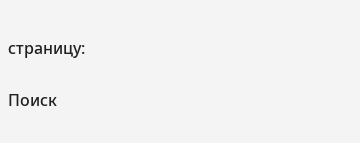страницу:

Поиск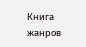Книга жанров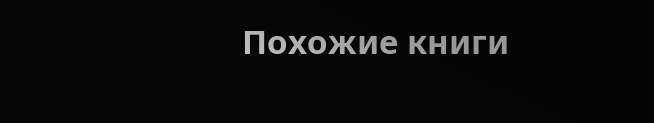Похожие книги